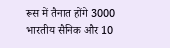रूस में तैनात होंगे 3000 भारतीय सैनिक और 10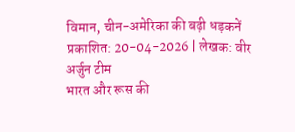विमान, चीन-अमेरिका की बढ़ी धड़कनें
प्रकाशित: 20-04-2026 | लेखक: वीर अर्जुन टीम
भारत और रूस की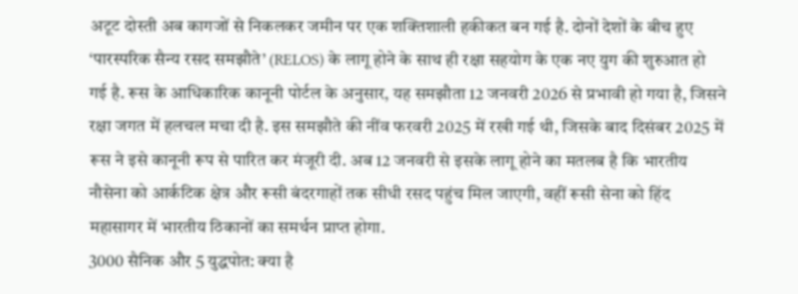अटूट दोस्ती अब कागजों से निकलकर जमीन पर एक शक्तिशाली हकीकत बन गई है. दोनों देशों के बीच हुए ‘पारस्परिक सैन्य रसद समझौते’ (RELOS) के लागू होने के साथ ही रक्षा सहयोग के एक नए युग की शुरुआत हो गई है. रूस के आधिकारिक कानूनी पोर्टल के अनुसार, यह समझौता 12 जनवरी 2026 से प्रभावी हो गया है, जिसने रक्षा जगत में हलचल मचा दी है. इस समझौते की नींव फरवरी 2025 में रखी गई थी, जिसके बाद दिसंबर 2025 में रूस ने इसे कानूनी रूप से पारित कर मंजूरी दी. अब 12 जनवरी से इसके लागू होने का मतलब है कि भारतीय नौसेना को आर्कटिक क्षेत्र और रूसी बंदरगाहों तक सीधी रसद पहुंच मिल जाएगी, वहीं रूसी सेना को हिंद महासागर में भारतीय ठिकानों का समर्थन प्राप्त होगा.
3000 सैनिक और 5 युद्धपोत: क्या है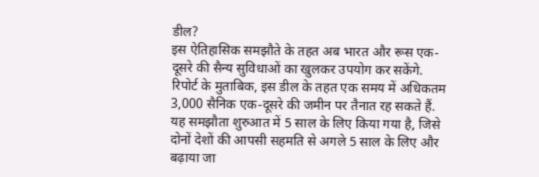डील?
इस ऐतिहासिक समझौते के तहत अब भारत और रूस एक-दूसरे की सैन्य सुविधाओं का खुलकर उपयोग कर सकेंगे. रिपोर्ट के मुताबिक, इस डील के तहत एक समय में अधिकतम 3,000 सैनिक एक-दूसरे की जमीन पर तैनात रह सकते हैं.
यह समझौता शुरुआत में 5 साल के लिए किया गया है, जिसे दोनों देशों की आपसी सहमति से अगले 5 साल के लिए और बढ़ाया जा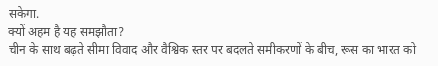सकेगा.
क्यों अहम है यह समझौता?
चीन के साथ बढ़ते सीमा विवाद और वैश्विक स्तर पर बदलते समीकरणों के बीच, रूस का भारत को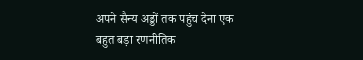अपने सैन्य अड्डों तक पहुंच देना एक बहुत बड़ा रणनीतिक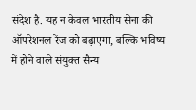संदेश है. यह न केवल भारतीय सेना की ऑपरेशनल रेंज को बढ़ाएगा, बल्कि भविष्य में होने वाले संयुक्त सैन्य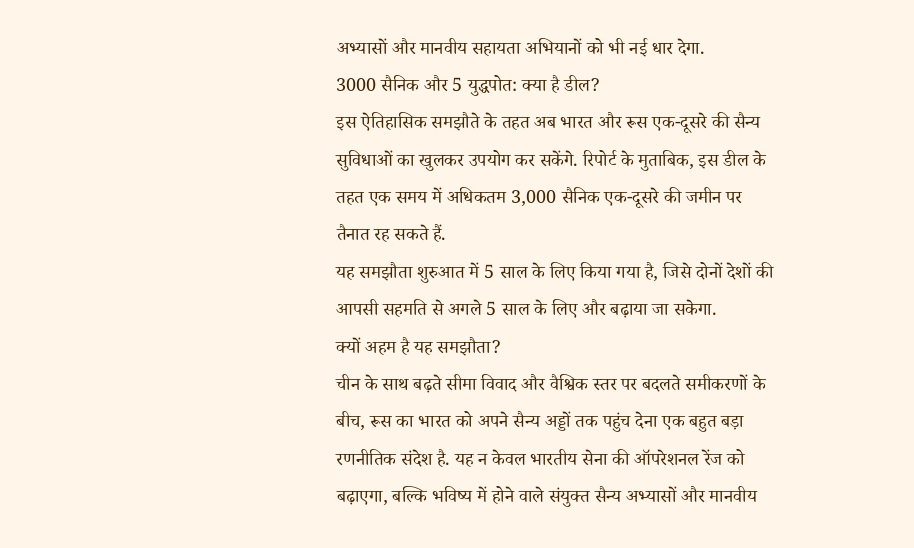अभ्यासों और मानवीय सहायता अभियानों को भी नई धार देगा.
3000 सैनिक और 5 युद्धपोत: क्या है डील?
इस ऐतिहासिक समझौते के तहत अब भारत और रूस एक-दूसरे की सैन्य सुविधाओं का खुलकर उपयोग कर सकेंगे. रिपोर्ट के मुताबिक, इस डील के तहत एक समय में अधिकतम 3,000 सैनिक एक-दूसरे की जमीन पर तैनात रह सकते हैं.
यह समझौता शुरुआत में 5 साल के लिए किया गया है, जिसे दोनों देशों की आपसी सहमति से अगले 5 साल के लिए और बढ़ाया जा सकेगा.
क्यों अहम है यह समझौता?
चीन के साथ बढ़ते सीमा विवाद और वैश्विक स्तर पर बदलते समीकरणों के बीच, रूस का भारत को अपने सैन्य अड्डों तक पहुंच देना एक बहुत बड़ा रणनीतिक संदेश है. यह न केवल भारतीय सेना की ऑपरेशनल रेंज को बढ़ाएगा, बल्कि भविष्य में होने वाले संयुक्त सैन्य अभ्यासों और मानवीय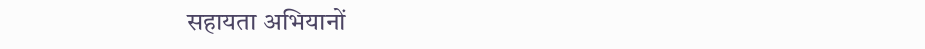सहायता अभियानों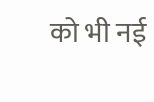को भी नई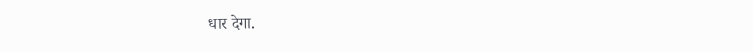धार देगा.